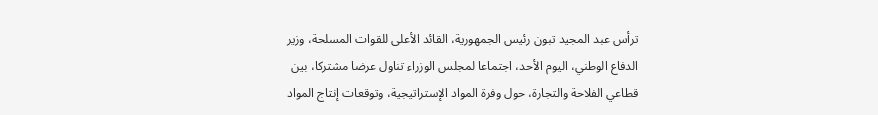ترأس عبد المجيد تبون رئيس الجمهورية، القائد الأعلى للقوات المسلحة، وزير الدفاع الوطني، اليوم الأحد، اجتماعا لمجلس الوزراء تناول عرضا مشتركا، بين قطاعي الفلاحة والتجارة، حول وفرة المواد الإستراتيجية، وتوقعات إنتاج المواد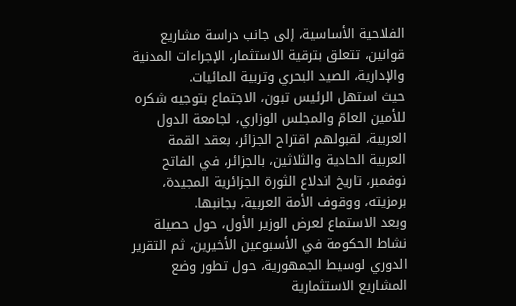الفلاحية الأساسية، إلى جانب دراسة مشاريع قوانين، تتعلق بترقية الاستثمار، الإجراءات المدنية والإدارية، الصيد البحري وتربية المائيات.
حيث استهل الرئيس تبون، الاجتماع بتوجيه شكره للأمين العامّ والمجلس الوزاري، لجامعة الدول العربية، لقبولهم اقتراح الجزائر، بعقد القمة العربية الحادية والثلاثين، بالجزائر، في الفاتح نوفمبر، تاريخ اندلاع الثورة الجزائرية المجيدة، برمزيته، ووقوف الأمة العربية، بجانبها.
وبعد الاستماع لعرض الوزير الأول، حول حصيلة نشاط الحكومة في الأسبوعين الأخيرين، ثم التقرير الدوري لوسيط الجمهورية، حول تطور وضع المشاريع الاستثمارية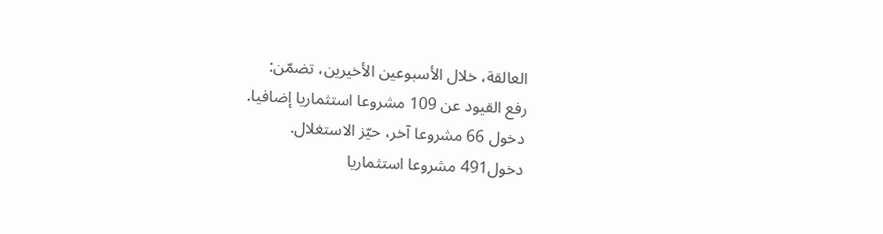العالقة، خلال الأسبوعين الأخيرين، تضمّن:
رفع القيود عن 109 مشروعا استثماريا إضافيا.
دخول 66 مشروعا آخر، حيّز الاستغلال.
دخول491 مشروعا استثماريا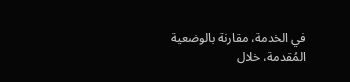في الخدمة، مقارنة بالوضعية المُقدمة، خلال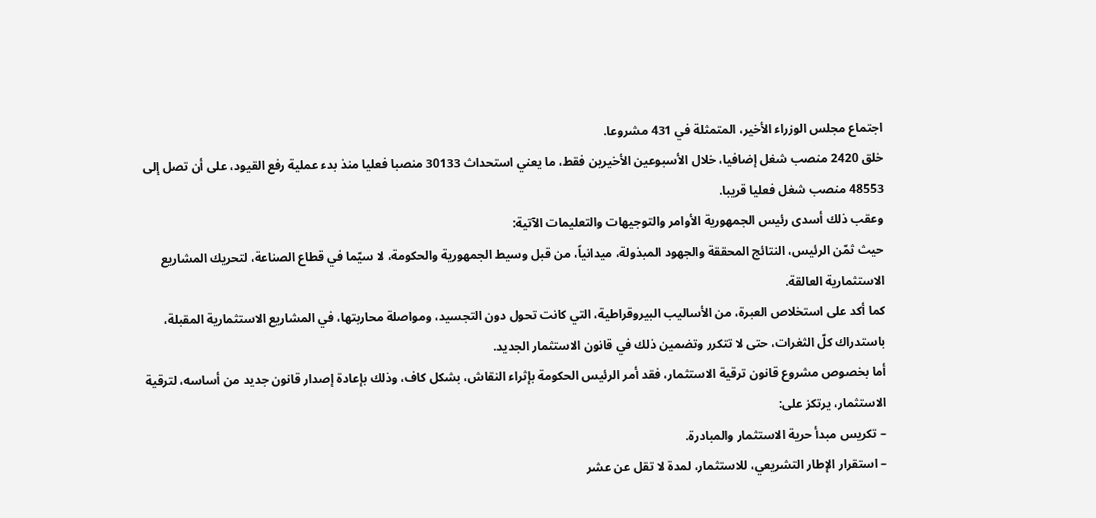اجتماع مجلس الوزراء الأخير، المتمثلة في 431 مشروعا.
خلق 2420 منصب شغل إضافيا، خلال الأسبوعين الأخيرين فقط، ما يعني استحداث 30133 منصبا فعليا منذ بدء عملية رفع القيود، على أن تصل إلى 48553 منصب شغل فعليا قريبا.
وعقب ذلك أسدى رئيس الجمهورية الأوامر والتوجيهات والتعليمات الآتية:
حيث ثمّن الرئيس، النتائج المحققة والجهود المبذولة، ميدانياً، من قبل وسيط الجمهورية والحكومة، لا سيّما في قطاع الصناعة، لتحريك المشاريع الاستثمارية العالقة.
كما أكد على استخلاص العبرة، من الأساليب البيروقراطية، التي كانت تحول دون التجسيد، ومواصلة محاربتها، في المشاريع الاستثمارية المقبلة، باستدراك كلّ الثغرات، حتى لا تتكرر وتضمين ذلك في قانون الاستثمار الجديد.
أما بخصوص مشروع قانون ترقية الاستثمار، فقد أمر الرئيس الحكومة بإثراء النقاش، بشكل كاف، وذلك بإعادة إصدار قانون جديد من أساسه، لترقية الاستثمار، يرتكز على:
– تكريس مبدأ حرية الاستثمار والمبادرة.
– استقرار الإطار التشريعي، للاستثمار، لمدة لا تقل عن عشر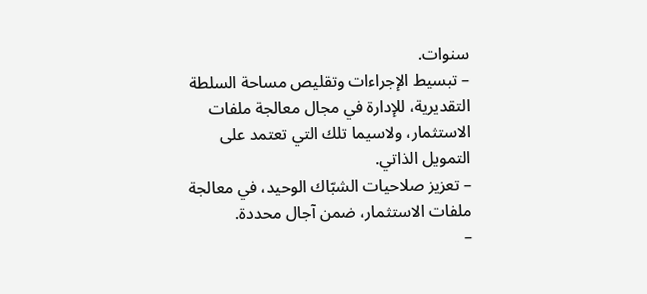سنوات.
– تبسيط الإجراءات وتقليص مساحة السلطة التقديرية، للإدارة في مجال معالجة ملفات الاستثمار، ولاسيما تلك التي تعتمد على التمويل الذاتي.
– تعزيز صلاحيات الشبّاك الوحيد، في معالجة ملفات الاستثمار، ضمن آجال محددة.
–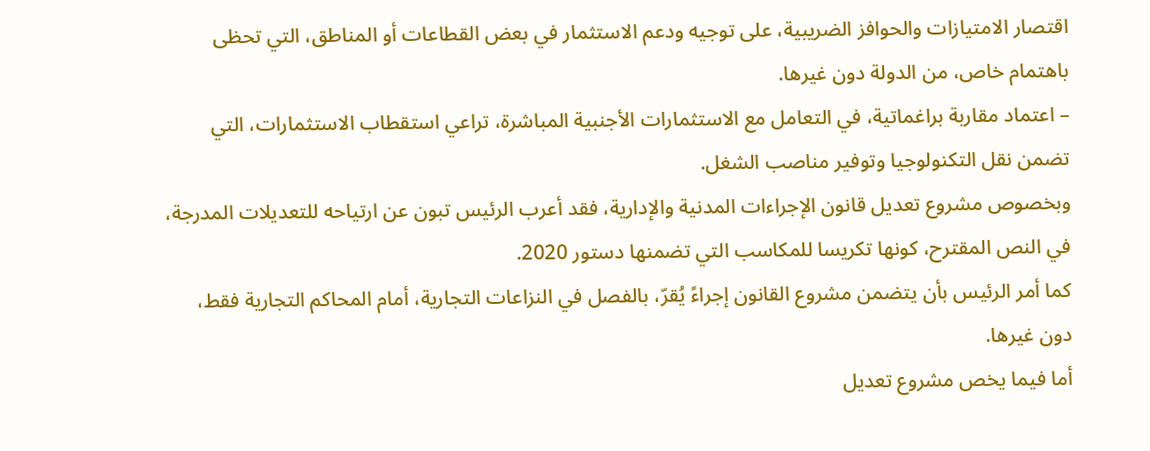اقتصار الامتيازات والحوافز الضريبية، على توجيه ودعم الاستثمار في بعض القطاعات أو المناطق، التي تحظى باهتمام خاص، من الدولة دون غيرها.
– اعتماد مقاربة براغماتية، في التعامل مع الاستثمارات الأجنبية المباشرة، تراعي استقطاب الاستثمارات، التي تضمن نقل التكنولوجيا وتوفير مناصب الشغل.
وبخصوص مشروع تعديل قانون الإجراءات المدنية والإدارية، فقد أعرب الرئيس تبون عن ارتياحه للتعديلات المدرجة، في النص المقترح، كونها تكريسا للمكاسب التي تضمنها دستور 2020.
كما أمر الرئيس بأن يتضمن مشروع القانون إجراءً يُقرّ، بالفصل في النزاعات التجارية، أمام المحاكم التجارية فقط، دون غيرها.
أما فيما يخص مشروع تعديل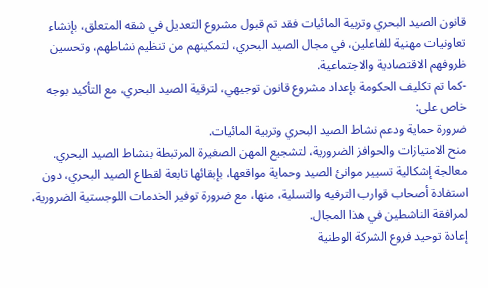قانون الصيد البحري وتربية المائيات فقد تم قبول مشروع التعديل في شقه المتعلق، بإنشاء تعاونيات مهنية للفاعلين، في مجال الصيد البحري، لتمكينهم من تنظيم نشاطهم، وتحسين ظروفهم الاقتصادية والاجتماعية.
-كما تم تكليف الحكومة بإعداد مشروع قانون توجيهي، لترقية الصيد البحري، مع التأكيد بوجه خاص على:
ضرورة حماية ودعم نشاط الصيد البحري وتربية المائيات.
منح الامتيازات والحوافز الضرورية، لتشجيع المهن الصغيرة المرتبطة بنشاط الصيد البحري.
معالجة إشكالية تسيير موانئ الصيد وحماية مواقعها، بإبقائها تابعة لقطاع الصيد البحري، دون استفادة أصحاب قوارب الترفيه والتسلية، منها، مع ضرورة توفير الخدمات اللوجستية الضرورية، لمرافقة الناشطين في هذا المجال.
إعادة توحيد فروع الشركة الوطنية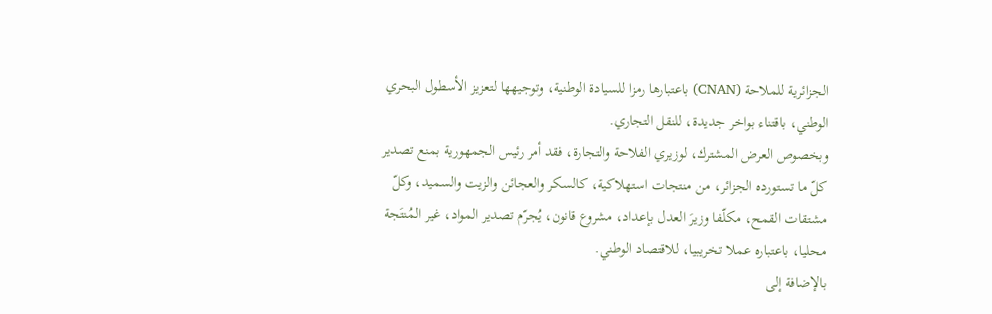الجزائرية للملاحة (CNAN) باعتبارها رمزا للسيادة الوطنية، وتوجيهها لتعزيز الأسطول البحري الوطني، باقتناء بواخر جديدة، للنقل التجاري.
وبخصوص العرض المشترك، لوزيري الفلاحة والتجارة، فقد أمر رئيس الجمهورية بمنع تصدير كلّ ما تستورده الجزائر، من منتجات استهلاكية، كالسكر والعجائن والزيت والسميد، وكلّ مشتقات القمح، مكلّفا وزيرَ العدل بإعداد، مشروع قانون، يُجرّم تصدير المواد، غير المُنتَجة محليا، باعتباره عملا تخريبيا، للاقتصاد الوطني.
بالإضافة إلى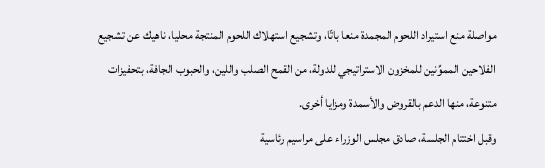مواصلة منع استيراد اللحوم المجمدة منعا باتّا، وتشجيع استهلاك اللحوم المنتجة محليا، ناهيك عن تشجيع الفلاحين المموِّنين للمخزون الاستراتيجي للدولة، من القمح الصلب واللين، والحبوب الجافة، بتحفيزات متنوعة، منها الدعم بالقروض والأسمدة ومزايا أخرى.
وقبل اختتام الجلسة، صادق مجلس الوزراء على مراسيم رئاسية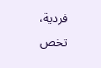فردية، تخص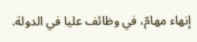إنهاء مهامّ، في وظائف عليا في الدولة.